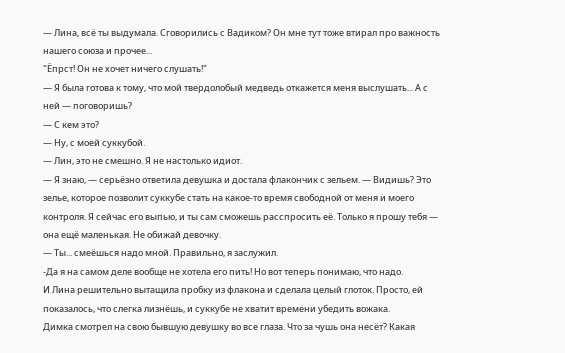— Лина, всё ты выдумала. Сговорились с Вадиком? Он мне тут тоже втирал про важность нашего союза и прочее...
"Ёпрст! Он не хочет ничего слушать!"
— Я была готова к тому, что мой твердолобый медведь откажется меня выслушать... А с ней — поговоришь?
— С кем это?
— Ну, с моей суккубой.
— Лин, это не смешно. Я не настолько идиот.
— Я знаю, — серьёзно ответила девушка и достала флакончик с зельем. — Видишь? Это зелье, которое позволит суккубе стать на какое-то время свободной от меня и моего контроля. Я сейчас его выпью, и ты сам сможешь расспросить её. Только я прошу тебя — она ещё маленькая. Не обижай девочку.
— Ты... смеёшься надо мной. Правильно, я заслужил.
-Да я на самом деле вообще не хотела его пить! Но вот теперь понимаю, что надо.
И Лина решительно вытащила пробку из флакона и сделала целый глоток. Просто, ей показалось, что слегка лизнёшь, и суккубе не хватит времени убедить вожака.
Димка смотрел на свою бывшую девушку во все глаза. Что за чушь она несёт? Какая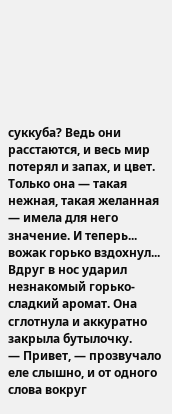суккуба? Ведь они расстаются, и весь мир потерял и запах, и цвет. Только она — такая нежная, такая желанная — имела для него значение. И теперь... вожак горько вздохнул... Вдруг в нос ударил незнакомый горько-сладкий аромат. Она сглотнула и аккуратно закрыла бутылочку.
— Привет, — прозвучало еле слышно, и от одного слова вокруг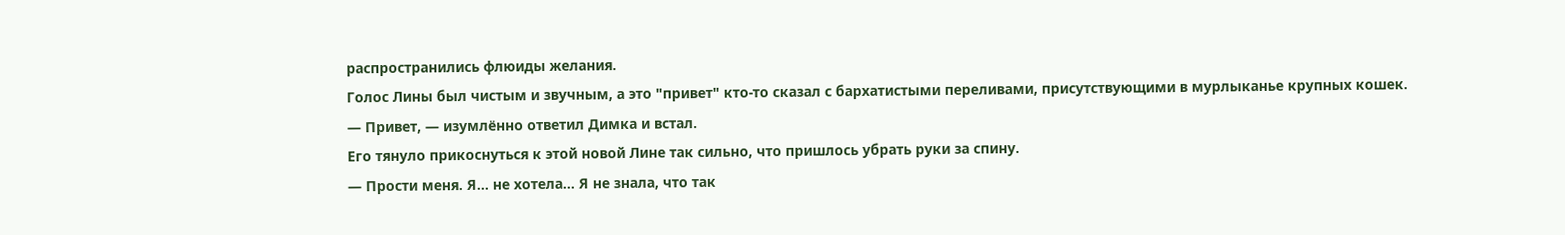распространились флюиды желания.
Голос Лины был чистым и звучным, а это "привет" кто-то сказал с бархатистыми переливами, присутствующими в мурлыканье крупных кошек.
— Привет, — изумлённо ответил Димка и встал.
Его тянуло прикоснуться к этой новой Лине так сильно, что пришлось убрать руки за спину.
— Прости меня. Я... не хотела... Я не знала, что так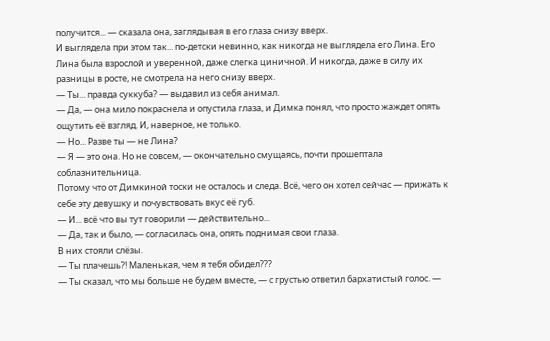получится... — сказала она, заглядывая в его глаза снизу вверх.
И выглядела при этом так... по-детски невинно, как никогда не выглядела его Лина. Его Лина была взрослой и уверенной, даже слегка циничной. И никогда, даже в силу их разницы в росте, не смотрела на него снизу вверх.
— Ты... правда суккуба? — выдавил из себя анимал.
— Да, — она мило покраснела и опустила глаза, и Димка понял, что просто жаждет опять ощутить её взгляд. И, наверное, не только.
— Но... Разве ты — не Лина?
— Я — это она. Но не совсем, — окончательно смущаясь, почти прошептала соблазнительница.
Потому что от Димкиной тоски не осталось и следа. Всё, чего он хотел сейчас — прижать к себе эту девушку и почувствовать вкус её губ.
— И... всё что вы тут говорили — действительно...
— Да, так и было, — согласилась она, опять поднимая свои глаза.
В них стояли слёзы.
— Ты плачешь?! Маленькая, чем я тебя обидел???
— Ты сказал, что мы больше не будем вместе, — с грустью ответил бархатистый голос. —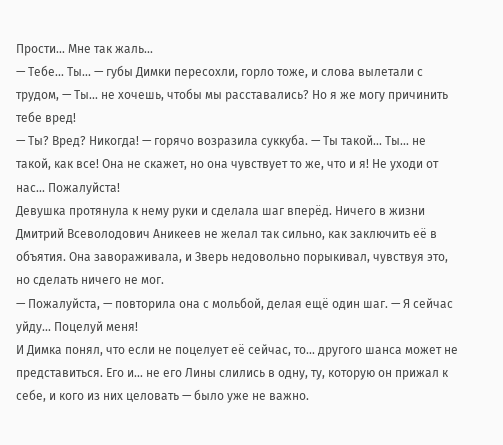Прости... Мне так жаль...
— Тебе... Ты... — губы Димки пересохли, горло тоже, и слова вылетали с трудом, — Ты... не хочешь, чтобы мы расставались? Но я же могу причинить тебе вред!
— Ты? Вред? Никогда! — горячо возразила суккуба. — Ты такой... Ты... не такой, как все! Она не скажет, но она чувствует то же, что и я! Не уходи от нас... Пожалуйста!
Девушка протянула к нему руки и сделала шаг вперёд. Ничего в жизни Дмитрий Всеволодович Аникеев не желал так сильно, как заключить её в объятия. Она завораживала, и Зверь недовольно порыкивал, чувствуя это, но сделать ничего не мог.
— Пожалуйста, — повторила она с мольбой, делая ещё один шаг. — Я сейчас уйду... Поцелуй меня!
И Димка понял, что если не поцелует её сейчас, то... другого шанса может не представиться. Его и... не его Лины слились в одну, ту, которую он прижал к себе, и кого из них целовать — было уже не важно.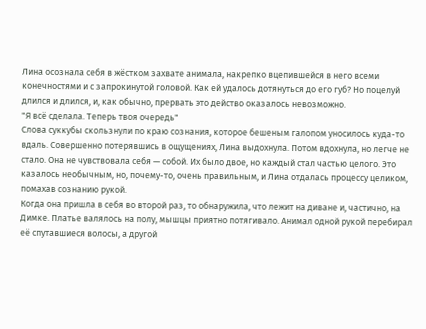Лина осознала себя в жёстком захвате анимала, накрепко вцепившейся в него всеми конечностями и с запрокинутой головой. Как ей удалось дотянуться до его губ? Но поцелуй длился и длился, и, как обычно, прервать это действо оказалось невозможно.
"Я всё сделала. Теперь твоя очередь"
Слова суккубы скользнули по краю сознания, которое бешеным галопом уносилось куда-то вдаль. Совершенно потерявшись в ощущениях, Лина выдохнула. Потом вдохнула, но легче не стало. Она не чувствовала себя — собой. Их было двое, но каждый стал частью целого. Это казалось необычным, но, почему-то, очень правильным, и Лина отдалась процессу целиком, помахав сознанию рукой.
Когда она пришла в себя во второй раз, то обнаружила, что лежит на диване и, частично, на Димке. Платье валялось на полу, мышцы приятно потягивало. Анимал одной рукой перебирал её спутавшиеся волосы, а другой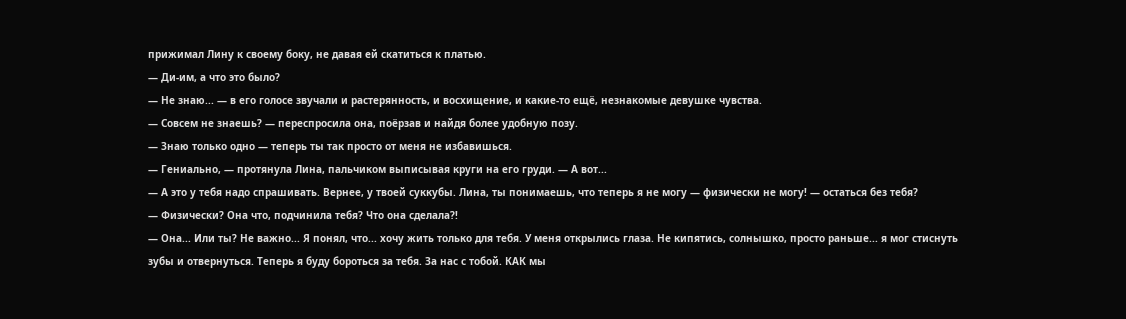прижимал Лину к своему боку, не давая ей скатиться к платью.
— Ди-им, а что это было?
— Не знаю... — в его голосе звучали и растерянность, и восхищение, и какие-то ещё, незнакомые девушке чувства.
— Совсем не знаешь? — переспросила она, поёрзав и найдя более удобную позу.
— Знаю только одно — теперь ты так просто от меня не избавишься.
— Гениально, — протянула Лина, пальчиком выписывая круги на его груди. — А вот...
— А это у тебя надо спрашивать. Вернее, у твоей суккубы. Лина, ты понимаешь, что теперь я не могу — физически не могу! — остаться без тебя?
— Физически? Она что, подчинила тебя? Что она сделала?!
— Она... Или ты? Не важно... Я понял, что... хочу жить только для тебя. У меня открылись глаза. Не кипятись, солнышко, просто раньше... я мог стиснуть зубы и отвернуться. Теперь я буду бороться за тебя. За нас с тобой. КАК мы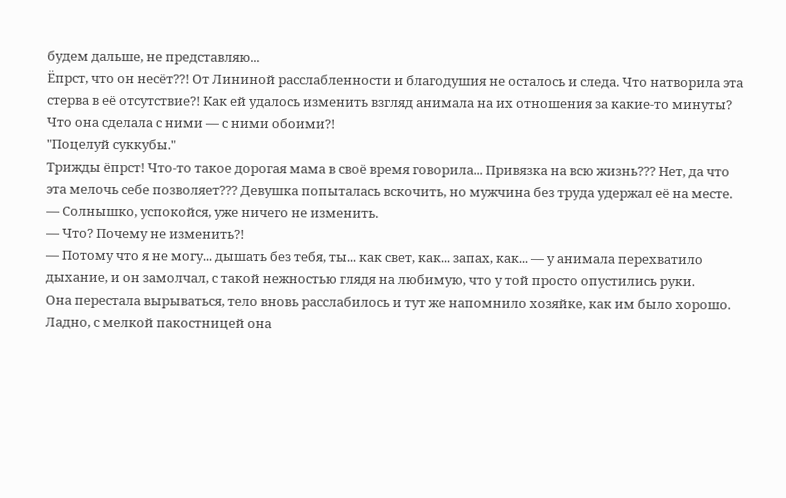будем дальше, не представляю...
Ёпрст, что он несёт??! От Лининой расслабленности и благодушия не осталось и следа. Что натворила эта стерва в её отсутствие?! Как ей удалось изменить взгляд анимала на их отношения за какие-то минуты? Что она сделала с ними — с ними обоими?!
"Поцелуй суккубы."
Трижды ёпрст! Что-то такое дорогая мама в своё время говорила... Привязка на всю жизнь??? Нет, да что эта мелочь себе позволяет??? Девушка попыталась вскочить, но мужчина без труда удержал её на месте.
— Солнышко, успокойся, уже ничего не изменить.
— Что? Почему не изменить?!
— Потому что я не могу... дышать без тебя, ты... как свет, как... запах, как... — у анимала перехватило дыхание, и он замолчал, с такой нежностью глядя на любимую, что у той просто опустились руки.
Она перестала вырываться, тело вновь расслабилось и тут же напомнило хозяйке, как им было хорошо. Ладно, с мелкой пакостницей она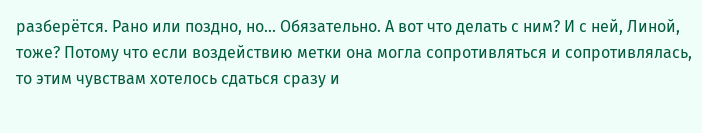разберётся. Рано или поздно, но... Обязательно. А вот что делать с ним? И с ней, Линой, тоже? Потому что если воздействию метки она могла сопротивляться и сопротивлялась, то этим чувствам хотелось сдаться сразу и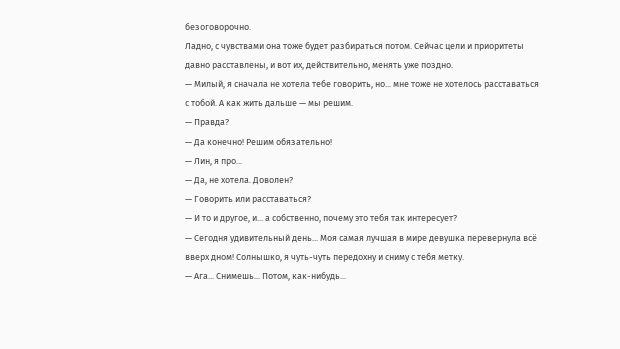безоговорочно.
Ладно, с чувствами она тоже будет разбираться потом. Сейчас цели и приоритеты давно расставлены, и вот их, действительно, менять уже поздно.
— Милый, я сначала не хотела тебе говорить, но... мне тоже не хотелось расставаться с тобой. А как жить дальше — мы решим.
— Правда?
— Да конечно! Решим обязательно!
— Лин, я про...
— Да, не хотела. Доволен?
— Говорить или расставаться?
— И то и другое, и... а собственно, почему это тебя так интересует?
— Сегодня удивительный день... Моя самая лучшая в мире девушка перевернула всё вверх дном! Солнышко, я чуть-чуть передохну и сниму с тебя метку.
— Ага... Снимешь... Потом, как-нибудь...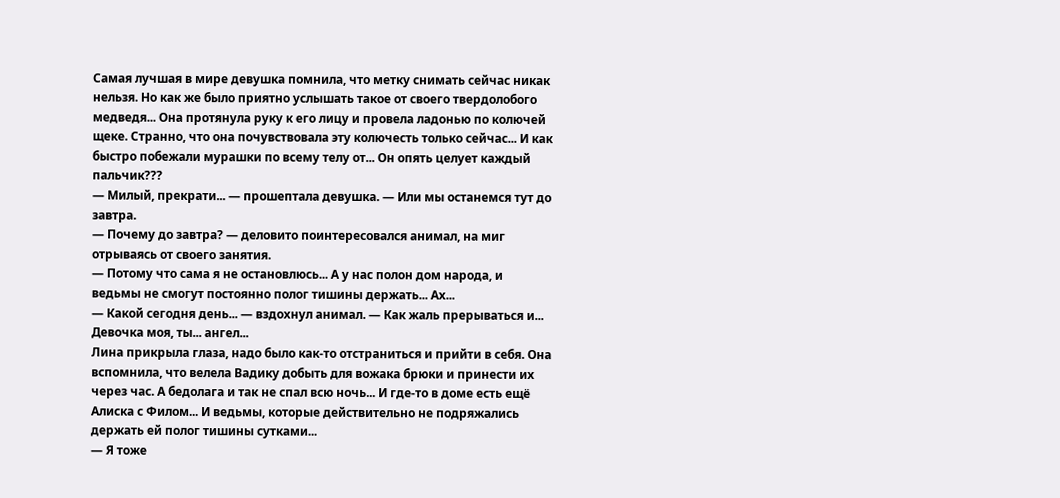Самая лучшая в мире девушка помнила, что метку снимать сейчас никак нельзя. Но как же было приятно услышать такое от своего твердолобого медведя... Она протянула руку к его лицу и провела ладонью по колючей щеке. Странно, что она почувствовала эту колючесть только сейчас... И как быстро побежали мурашки по всему телу от... Он опять целует каждый пальчик???
— Милый, прекрати... — прошептала девушка. — Или мы останемся тут до завтра.
— Почему до завтра? — деловито поинтересовался анимал, на миг отрываясь от своего занятия.
— Потому что сама я не остановлюсь... А у нас полон дом народа, и ведьмы не смогут постоянно полог тишины держать... Ах...
— Какой сегодня день... — вздохнул анимал. — Как жаль прерываться и... Девочка моя, ты... ангел...
Лина прикрыла глаза, надо было как-то отстраниться и прийти в себя. Она вспомнила, что велела Вадику добыть для вожака брюки и принести их через час. А бедолага и так не спал всю ночь... И где-то в доме есть ещё Алиска с Филом... И ведьмы, которые действительно не подряжались держать ей полог тишины сутками...
— Я тоже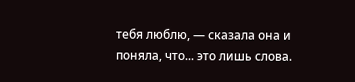тебя люблю, — сказала она и поняла, что... это лишь слова.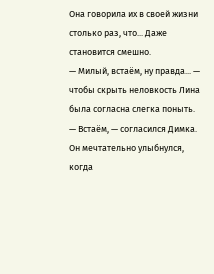Она говорила их в своей жизни столько раз, что... Даже становится смешно.
— Милый, встаём, ну правда... — чтобы скрыть неловкость Лина была согласна слегка поныть.
— Встаём, — согласился Димка.
Он мечтательно улыбнулся, когда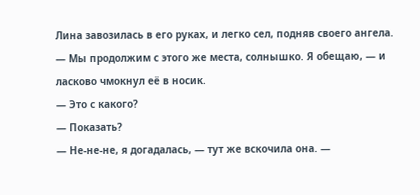Лина завозилась в его руках, и легко сел, подняв своего ангела.
— Мы продолжим с этого же места, солнышко. Я обещаю, — и ласково чмокнул её в носик.
— Это с какого?
— Показать?
— Не-не-не, я догадалась, — тут же вскочила она. —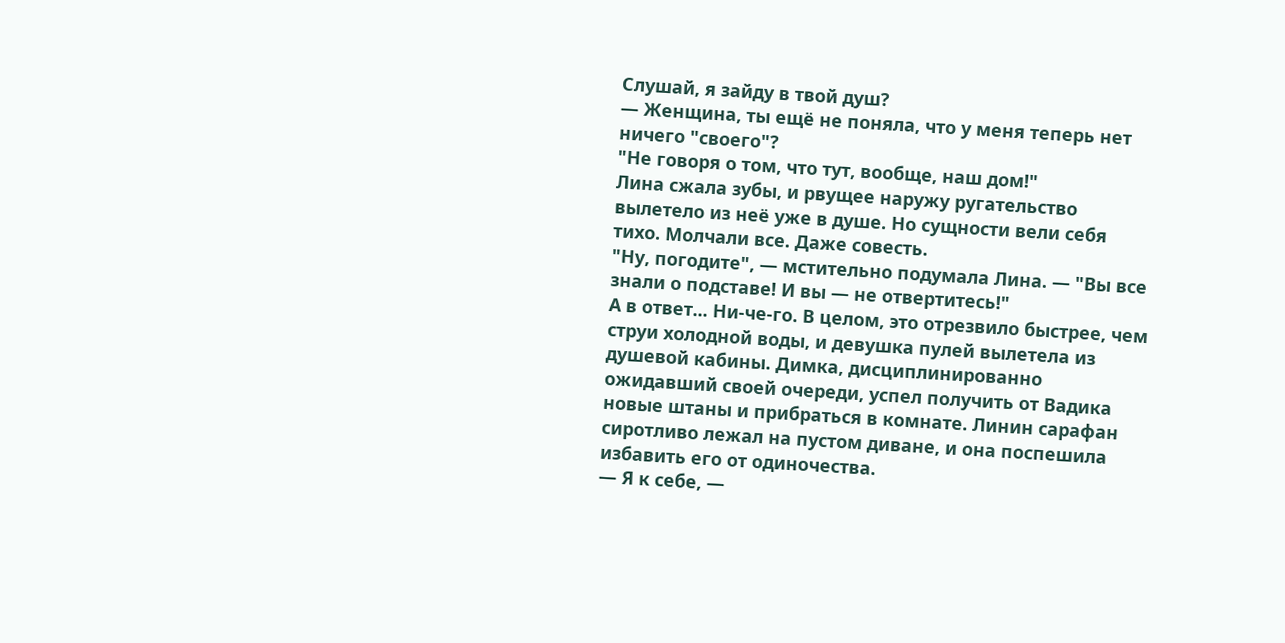Слушай, я зайду в твой душ?
— Женщина, ты ещё не поняла, что у меня теперь нет ничего "своего"?
"Не говоря о том, что тут, вообще, наш дом!"
Лина сжала зубы, и рвущее наружу ругательство вылетело из неё уже в душе. Но сущности вели себя тихо. Молчали все. Даже совесть.
"Ну, погодите", — мстительно подумала Лина. — "Вы все знали о подставе! И вы — не отвертитесь!"
А в ответ... Ни-че-го. В целом, это отрезвило быстрее, чем струи холодной воды, и девушка пулей вылетела из душевой кабины. Димка, дисциплинированно ожидавший своей очереди, успел получить от Вадика новые штаны и прибраться в комнате. Линин сарафан сиротливо лежал на пустом диване, и она поспешила избавить его от одиночества.
— Я к себе, —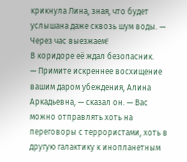крикнула Лина, зная, что будет услышана даже сквозь шум воды. — Через час выезжаем!
В коридоре её ждал безопасник.
— Примите искреннее восхищение вашим даром убеждения, Алина Аркадьевна, — сказал он. — Вас можно отправлять хоть на переговоры с террористами, хоть в другую галактику к инопланетным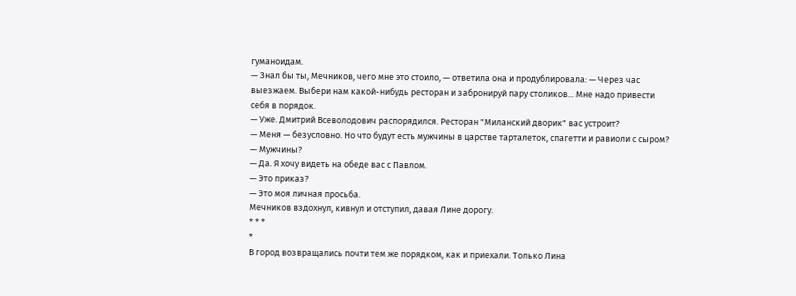гуманоидам.
— Знал бы ты, Мечников, чего мне это стоило, — ответила она и продублировала: — Через час выезжаем. Выбери нам какой-нибудь ресторан и забронируй пару столиков... Мне надо привести себя в порядок.
— Уже. Дмитрий Всеволодович распорядился. Ресторан "Миланский дворик" вас устроит?
— Меня — безусловно. Но что будут есть мужчины в царстве тарталеток, спагетти и равиоли с сыром?
— Мужчины?
— Да. Я хочу видеть на обеде вас с Павлом.
— Это приказ?
— Это моя личная просьба.
Мечников вздохнул, кивнул и отступил, давая Лине дорогу.
* * *
*
В город возвращались почти тем же порядком, как и приехали. Только Лина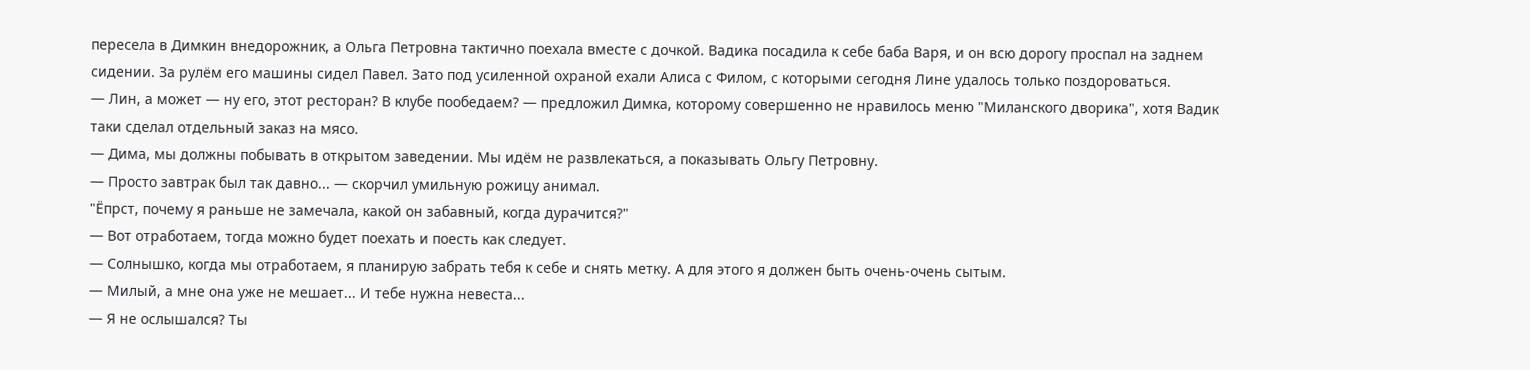пересела в Димкин внедорожник, а Ольга Петровна тактично поехала вместе с дочкой. Вадика посадила к себе баба Варя, и он всю дорогу проспал на заднем сидении. За рулём его машины сидел Павел. Зато под усиленной охраной ехали Алиса с Филом, с которыми сегодня Лине удалось только поздороваться.
— Лин, а может — ну его, этот ресторан? В клубе пообедаем? — предложил Димка, которому совершенно не нравилось меню "Миланского дворика", хотя Вадик таки сделал отдельный заказ на мясо.
— Дима, мы должны побывать в открытом заведении. Мы идём не развлекаться, а показывать Ольгу Петровну.
— Просто завтрак был так давно... — скорчил умильную рожицу анимал.
"Ёпрст, почему я раньше не замечала, какой он забавный, когда дурачится?"
— Вот отработаем, тогда можно будет поехать и поесть как следует.
— Солнышко, когда мы отработаем, я планирую забрать тебя к себе и снять метку. А для этого я должен быть очень-очень сытым.
— Милый, а мне она уже не мешает... И тебе нужна невеста...
— Я не ослышался? Ты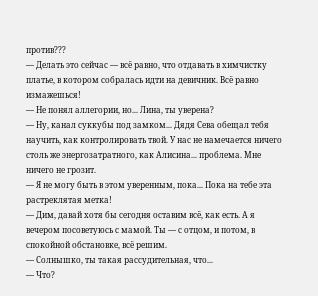против???
— Делать это сейчас — всё равно, что отдавать в химчистку платье, в котором собралась идти на девичник. Всё равно измажешься!
— Не понял аллегории, но... Лина, ты уверена?
— Ну, канал суккубы под замком... Дядя Сева обещал тебя научить, как контролировать твой. У нас не намечается ничего столь же энергозатратного, как Алисина... проблема. Мне ничего не грозит.
— Я не могу быть в этом уверенным, пока... Пока на тебе эта растреклятая метка!
— Дим, давай хотя бы сегодня оставим всё, как есть. А я вечером посоветуюсь с мамой. Ты — с отцом, и потом, в спокойной обстановке, всё решим.
— Солнышко, ты такая рассудительная, что...
— Что?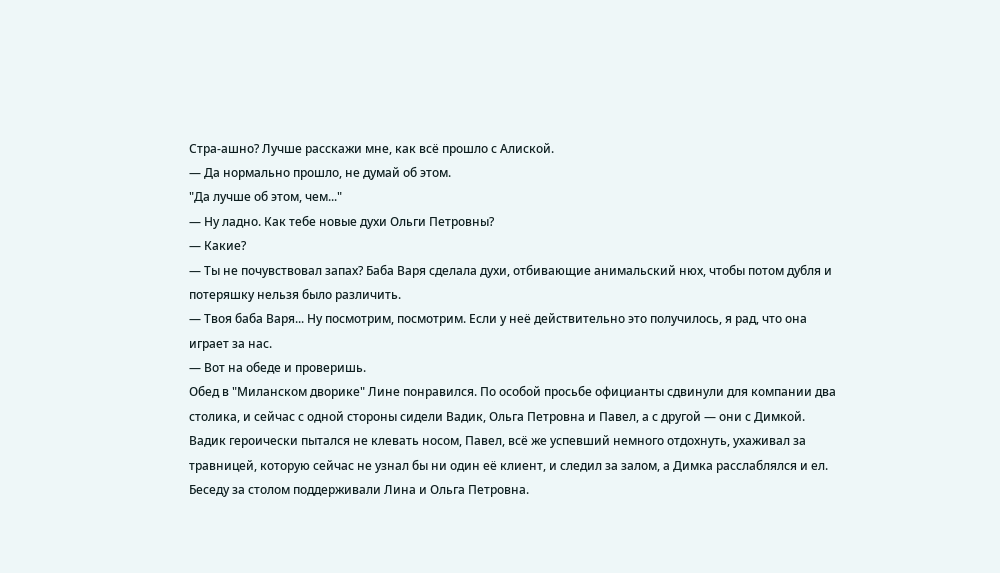Стра-ашно? Лучше расскажи мне, как всё прошло с Алиской.
— Да нормально прошло, не думай об этом.
"Да лучше об этом, чем..."
— Ну ладно. Как тебе новые духи Ольги Петровны?
— Какие?
— Ты не почувствовал запах? Баба Варя сделала духи, отбивающие анимальский нюх, чтобы потом дубля и потеряшку нельзя было различить.
— Твоя баба Варя... Ну посмотрим, посмотрим. Если у неё действительно это получилось, я рад, что она играет за нас.
— Вот на обеде и проверишь.
Обед в "Миланском дворике" Лине понравился. По особой просьбе официанты сдвинули для компании два столика, и сейчас с одной стороны сидели Вадик, Ольга Петровна и Павел, а с другой — они с Димкой. Вадик героически пытался не клевать носом, Павел, всё же успевший немного отдохнуть, ухаживал за травницей, которую сейчас не узнал бы ни один её клиент, и следил за залом, а Димка расслаблялся и ел.
Беседу за столом поддерживали Лина и Ольга Петровна.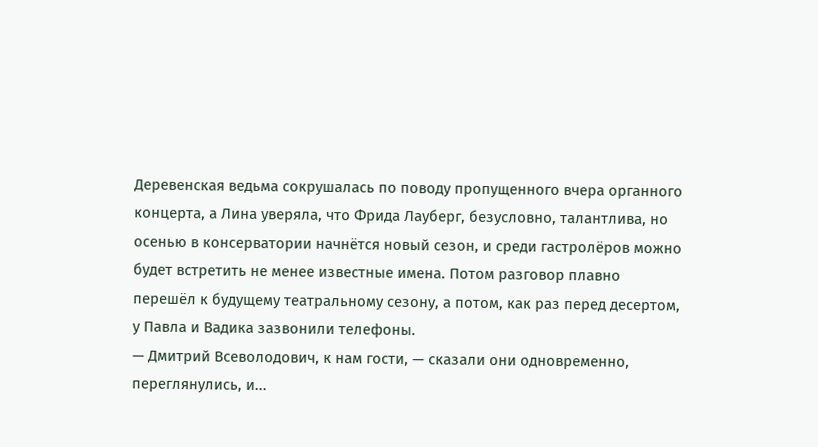Деревенская ведьма сокрушалась по поводу пропущенного вчера органного концерта, а Лина уверяла, что Фрида Лауберг, безусловно, талантлива, но осенью в консерватории начнётся новый сезон, и среди гастролёров можно будет встретить не менее известные имена. Потом разговор плавно перешёл к будущему театральному сезону, а потом, как раз перед десертом, у Павла и Вадика зазвонили телефоны.
— Дмитрий Всеволодович, к нам гости, — сказали они одновременно, переглянулись, и...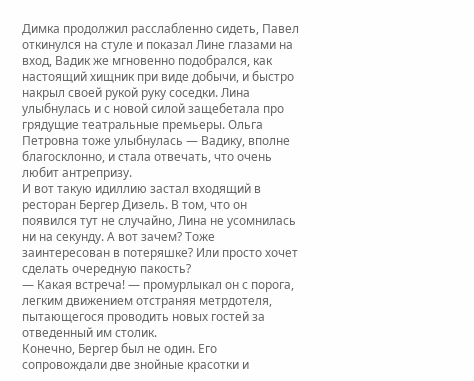Димка продолжил расслабленно сидеть, Павел откинулся на стуле и показал Лине глазами на вход, Вадик же мгновенно подобрался, как настоящий хищник при виде добычи, и быстро накрыл своей рукой руку соседки. Лина улыбнулась и с новой силой защебетала про грядущие театральные премьеры. Ольга Петровна тоже улыбнулась — Вадику, вполне благосклонно, и стала отвечать, что очень любит антрепризу.
И вот такую идиллию застал входящий в ресторан Бергер Дизель. В том, что он появился тут не случайно, Лина не усомнилась ни на секунду. А вот зачем? Тоже заинтересован в потеряшке? Или просто хочет сделать очередную пакость?
— Какая встреча! — промурлыкал он с порога, легким движением отстраняя метрдотеля, пытающегося проводить новых гостей за отведенный им столик.
Конечно, Бергер был не один. Его сопровождали две знойные красотки и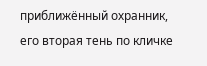приближённый охранник, его вторая тень по кличке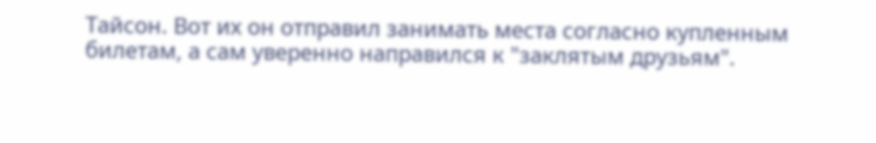Тайсон. Вот их он отправил занимать места согласно купленным билетам, а сам уверенно направился к "заклятым друзьям".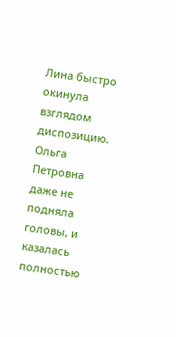Лина быстро окинула взглядом диспозицию. Ольга Петровна даже не подняла головы, и казалась полностью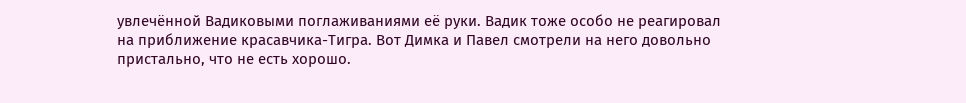увлечённой Вадиковыми поглаживаниями её руки. Вадик тоже особо не реагировал на приближение красавчика-Тигра. Вот Димка и Павел смотрели на него довольно пристально, что не есть хорошо.